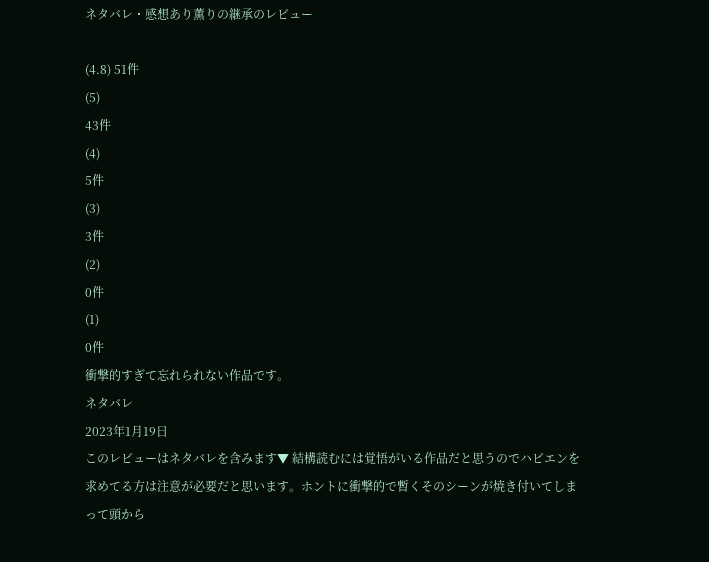ネタバレ・感想あり薫りの継承のレビュー

(4.8) 51件
(5)
43件
(4)
5件
(3)
3件
(2)
0件
(1)
0件
衝撃的すぎて忘れられない作品です。
ネタバレ
2023年1月19日
このレビューはネタバレを含みます▼ 結構読むには覚悟がいる作品だと思うのでハピエンを求めてる方は注意が必要だと思います。ホントに衝撃的で暫くそのシーンが焼き付いてしまって頭から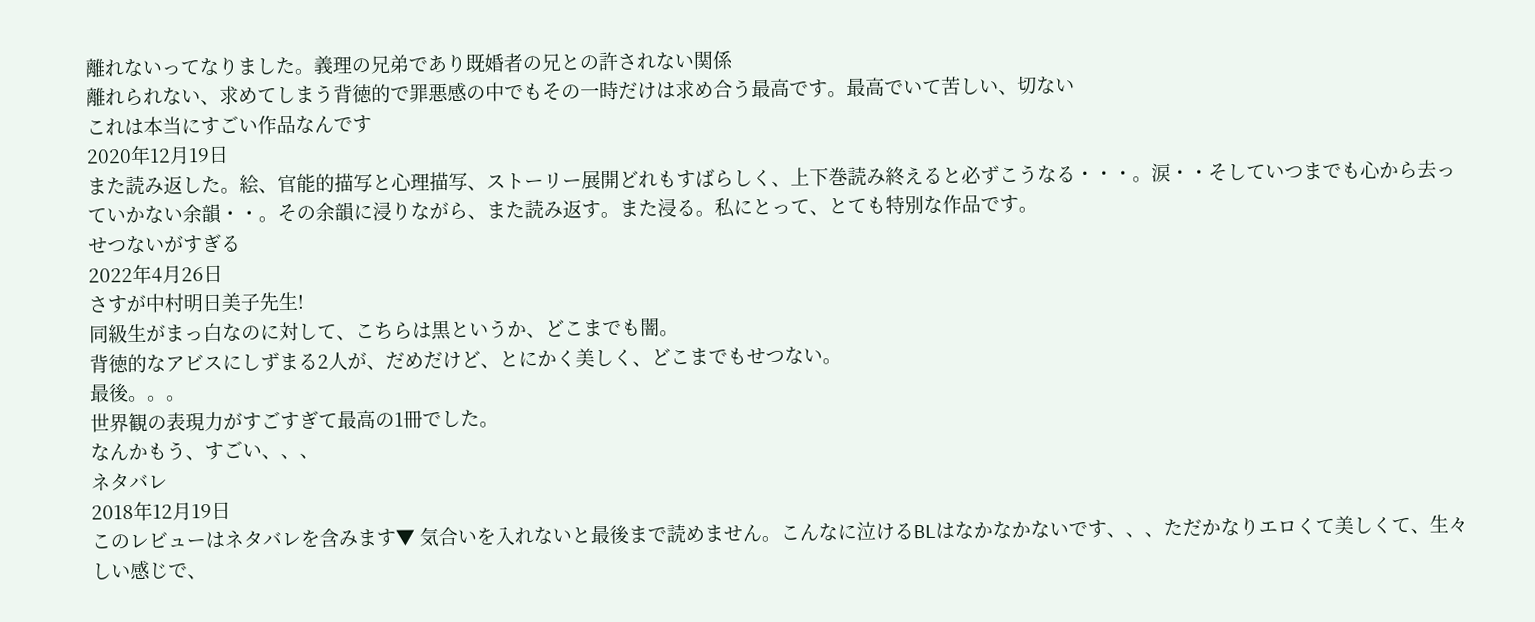離れないってなりました。義理の兄弟であり既婚者の兄との許されない関係
離れられない、求めてしまう背徳的で罪悪感の中でもその一時だけは求め合う最高です。最高でいて苦しい、切ない
これは本当にすごい作品なんです
2020年12月19日
また読み返した。絵、官能的描写と心理描写、ストーリー展開どれもすばらしく、上下巻読み終えると必ずこうなる・・・。涙・・そしていつまでも心から去っていかない余韻・・。その余韻に浸りながら、また読み返す。また浸る。私にとって、とても特別な作品です。
せつないがすぎる
2022年4月26日
さすが中村明日美子先生!
同級生がまっ白なのに対して、こちらは黒というか、どこまでも闇。
背徳的なアビスにしずまる2人が、だめだけど、とにかく美しく、どこまでもせつない。
最後。。。
世界観の表現力がすごすぎて最高の1冊でした。
なんかもう、すごい、、、
ネタバレ
2018年12月19日
このレビューはネタバレを含みます▼ 気合いを入れないと最後まで読めません。こんなに泣けるBLはなかなかないです、、、ただかなりエロくて美しくて、生々しい感じで、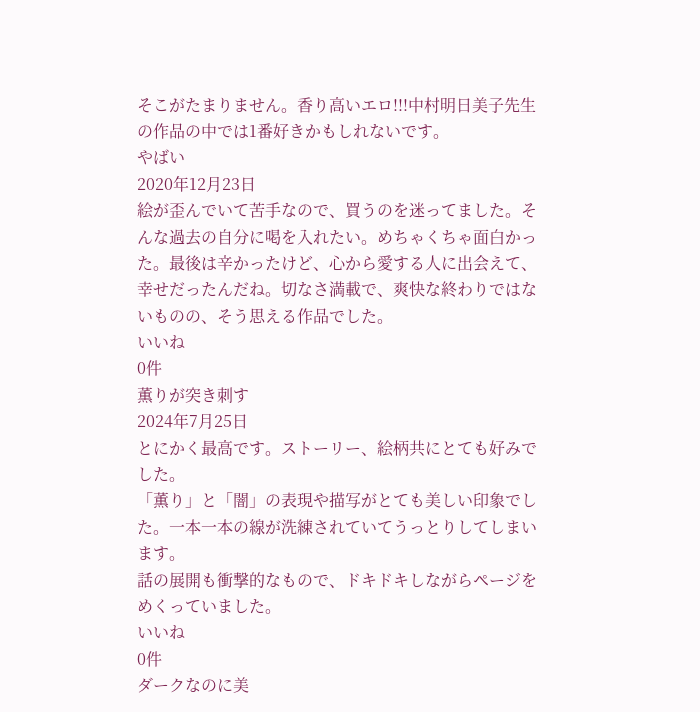そこがたまりません。香り高いエロ!!!中村明日美子先生の作品の中では1番好きかもしれないです。
やばい
2020年12月23日
絵が歪んでいて苦手なので、買うのを迷ってました。そんな過去の自分に喝を入れたい。めちゃくちゃ面白かった。最後は辛かったけど、心から愛する人に出会えて、幸せだったんだね。切なさ満載で、爽快な終わりではないものの、そう思える作品でした。
いいね
0件
薫りが突き刺す
2024年7月25日
とにかく最高です。ストーリー、絵柄共にとても好みでした。
「薫り」と「闇」の表現や描写がとても美しい印象でした。一本一本の線が洗練されていてうっとりしてしまいます。
話の展開も衝撃的なもので、ドキドキしながらページをめくっていました。
いいね
0件
ダークなのに美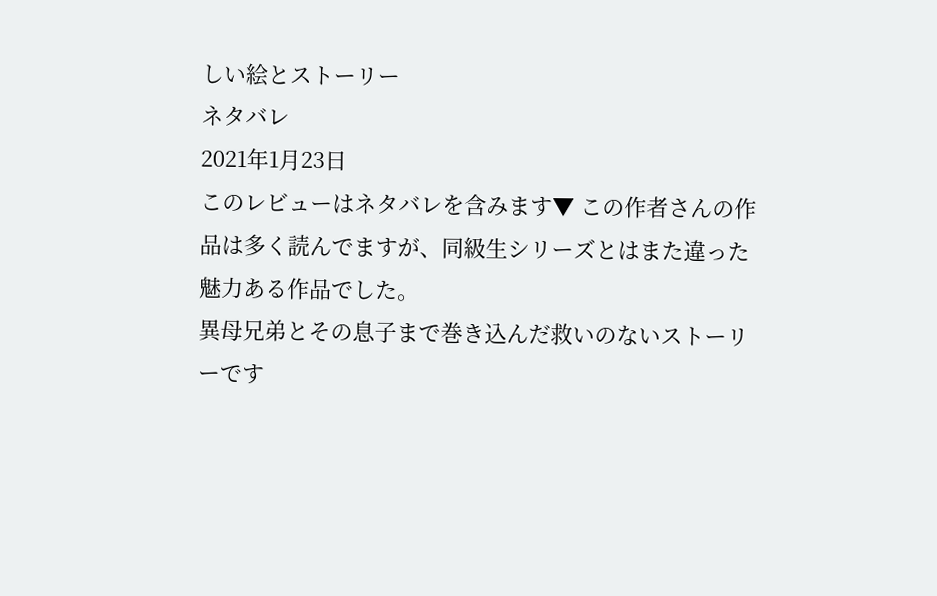しい絵とストーリー
ネタバレ
2021年1月23日
このレビューはネタバレを含みます▼ この作者さんの作品は多く読んでますが、同級生シリーズとはまた違った魅力ある作品でした。
異母兄弟とその息子まで巻き込んだ救いのないストーリーです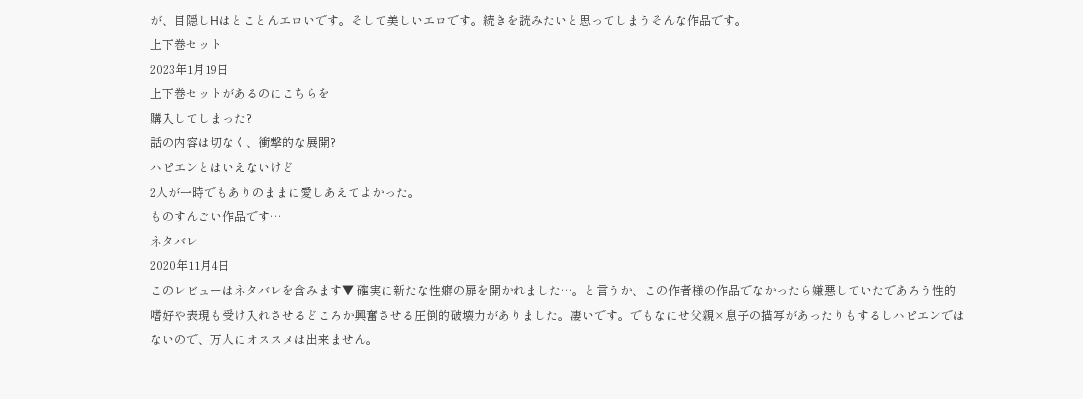が、目隠しHはとことんエロいです。そして美しいエロです。続きを読みたいと思ってしまうそんな作品です。
上下巻セット
2023年1月19日
上下巻セットがあるのにこちらを
購入してしまった?
話の内容は切なく、衝撃的な展開?
ハピエンとはいえないけど
2人が一時でもありのままに愛しあえてよかった。
ものすんごい作品です…
ネタバレ
2020年11月4日
このレビューはネタバレを含みます▼ 確実に新たな性癖の扉を開かれました…。と言うか、この作者様の作品でなかったら嫌悪していたであろう性的嗜好や表現も受け入れさせるどころか興奮させる圧倒的破壊力がありました。凄いです。でもなにせ父親×息子の描写があったりもするしハピエンではないので、万人にオススメは出来ません。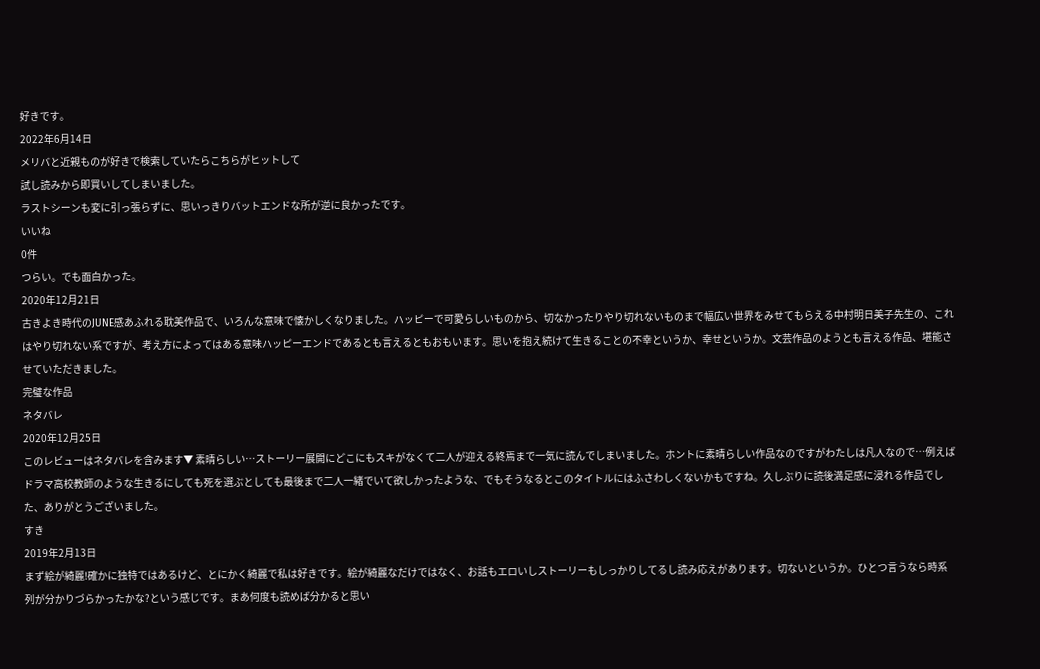好きです。
2022年6月14日
メリバと近親ものが好きで検索していたらこちらがヒットして
試し読みから即買いしてしまいました。
ラストシーンも変に引っ張らずに、思いっきりバットエンドな所が逆に良かったです。
いいね
0件
つらい。でも面白かった。
2020年12月21日
古きよき時代のJUNE感あふれる耽美作品で、いろんな意味で懐かしくなりました。ハッピーで可愛らしいものから、切なかったりやり切れないものまで幅広い世界をみせてもらえる中村明日美子先生の、これはやり切れない系ですが、考え方によってはある意味ハッピーエンドであるとも言えるともおもいます。思いを抱え続けて生きることの不幸というか、幸せというか。文芸作品のようとも言える作品、堪能させていただきました。
完璧な作品
ネタバレ
2020年12月25日
このレビューはネタバレを含みます▼ 素晴らしい…ストーリー展開にどこにもスキがなくて二人が迎える終焉まで一気に読んでしまいました。ホントに素晴らしい作品なのですがわたしは凡人なので…例えばドラマ高校教師のような生きるにしても死を選ぶとしても最後まで二人一緒でいて欲しかったような、でもそうなるとこのタイトルにはふさわしくないかもですね。久しぶりに読後満足感に浸れる作品でした、ありがとうございました。
すき
2019年2月13日
まず絵が綺麗!確かに独特ではあるけど、とにかく綺麗で私は好きです。絵が綺麗なだけではなく、お話もエロいしストーリーもしっかりしてるし読み応えがあります。切ないというか。ひとつ言うなら時系列が分かりづらかったかな?という感じです。まあ何度も読めば分かると思い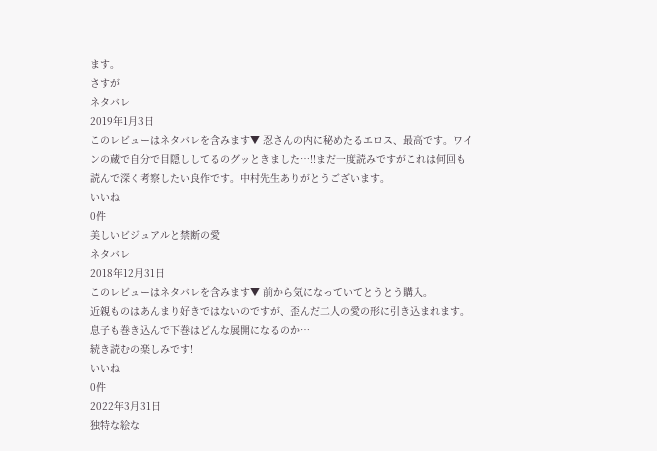ます。
さすが
ネタバレ
2019年1月3日
このレビューはネタバレを含みます▼ 忍さんの内に秘めたるエロス、最高です。ワインの蔵で自分で目隠ししてるのグッときました…!!まだ一度読みですがこれは何回も読んで深く考察したい良作です。中村先生ありがとうございます。
いいね
0件
美しいビジュアルと禁断の愛
ネタバレ
2018年12月31日
このレビューはネタバレを含みます▼ 前から気になっていてとうとう購入。
近親ものはあんまり好きではないのですが、歪んだ二人の愛の形に引き込まれます。
息子も巻き込んで下巻はどんな展開になるのか…
続き読むの楽しみです!
いいね
0件
2022年3月31日
独特な絵な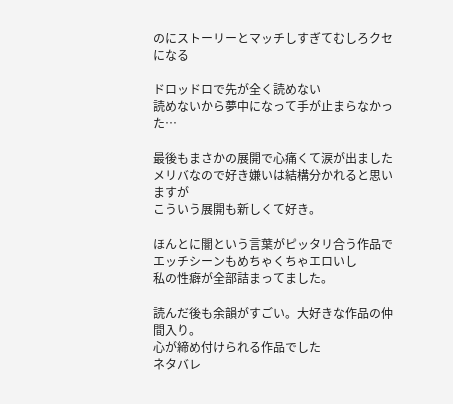のにストーリーとマッチしすぎてむしろクセになる

ドロッドロで先が全く読めない
読めないから夢中になって手が止まらなかった…

最後もまさかの展開で心痛くて涙が出ました
メリバなので好き嫌いは結構分かれると思いますが
こういう展開も新しくて好き。

ほんとに闇という言葉がピッタリ合う作品で
エッチシーンもめちゃくちゃエロいし
私の性癖が全部詰まってました。

読んだ後も余韻がすごい。大好きな作品の仲間入り。
心が締め付けられる作品でした
ネタバレ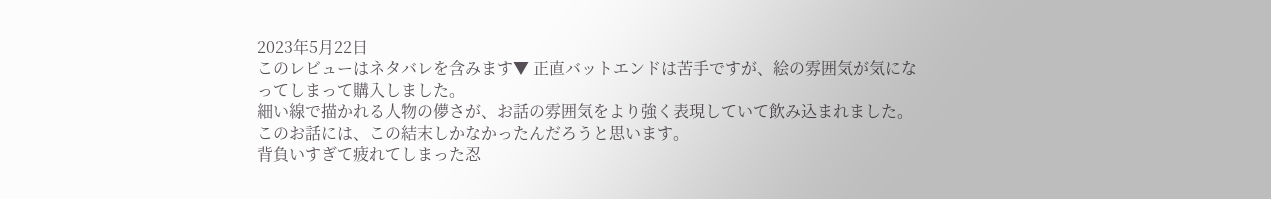2023年5月22日
このレビューはネタバレを含みます▼ 正直バットエンドは苦手ですが、絵の雰囲気が気になってしまって購入しました。
細い線で描かれる人物の儚さが、お話の雰囲気をより強く表現していて飲み込まれました。
このお話には、この結末しかなかったんだろうと思います。
背負いすぎて疲れてしまった忍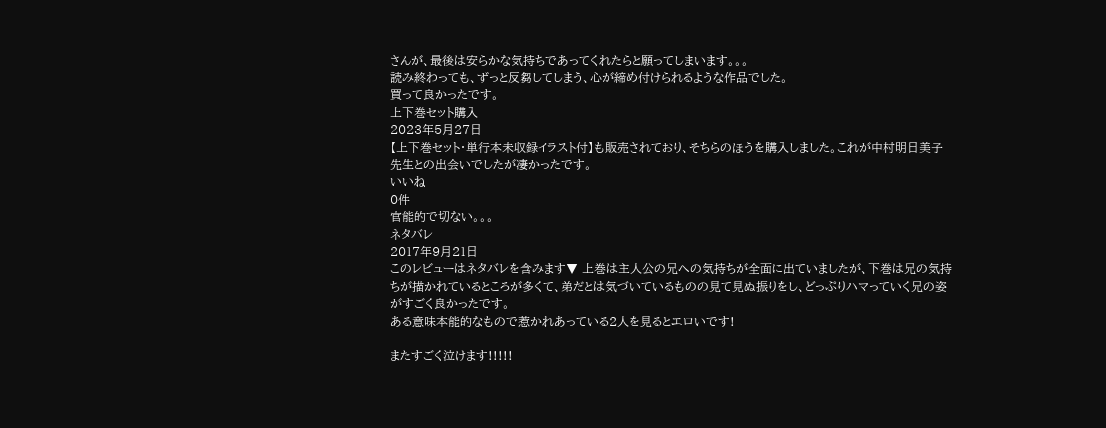さんが、最後は安らかな気持ちであってくれたらと願ってしまいます。。。
読み終わっても、ずっと反芻してしまう、心が締め付けられるような作品でした。
買って良かったです。
上下巻セット購入
2023年5月27日
【上下巻セット・単行本未収録イラスト付】も販売されており、そちらのほうを購入しました。これが中村明日美子先生との出会いでしたが凄かったです。
いいね
0件
官能的で切ない。。。
ネタバレ
2017年9月21日
このレビューはネタバレを含みます▼ 上巻は主人公の兄への気持ちが全面に出ていましたが、下巻は兄の気持ちが描かれているところが多くて、弟だとは気づいているものの見て見ぬ振りをし、どっぷりハマっていく兄の姿がすごく良かったです。
ある意味本能的なもので惹かれあっている2人を見るとエロいです!

またすごく泣けます!!!!!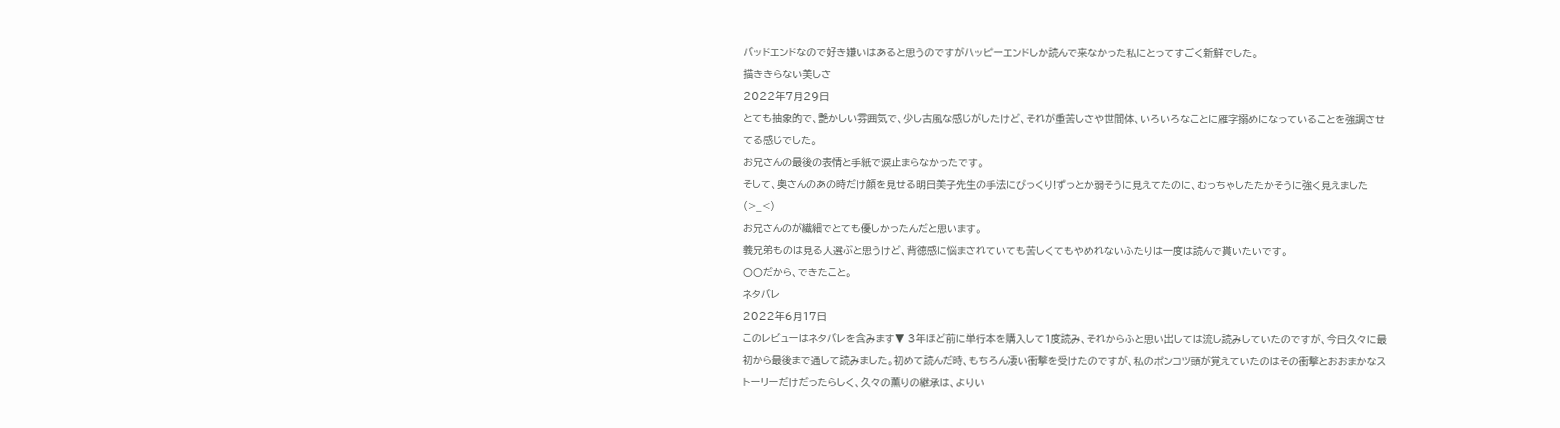バッドエンドなので好き嫌いはあると思うのですがハッピーエンドしか読んで来なかった私にとってすごく新鮮でした。
描ききらない美しさ
2022年7月29日
とても抽象的で、艶かしい雰囲気で、少し古風な感じがしたけど、それが重苦しさや世間体、いろいろなことに雁字搦めになっていることを強調させてる感じでした。
お兄さんの最後の表情と手紙で涙止まらなかったです。
そして、奥さんのあの時だけ顔を見せる明日美子先生の手法にびっくり!ずっとか弱そうに見えてたのに、むっちゃしたたかそうに強く見えました(>_<)
お兄さんのが繊細でとても優しかったんだと思います。
義兄弟ものは見る人選ぶと思うけど、背徳感に悩まされていても苦しくてもやめれないふたりは一度は読んで貰いたいです。
〇〇だから、できたこと。
ネタバレ
2022年6月17日
このレビューはネタバレを含みます▼ 3年ほど前に単行本を購入して1度読み、それからふと思い出しては流し読みしていたのですが、今日久々に最初から最後まで通して読みました。初めて読んだ時、もちろん凄い衝撃を受けたのですが、私のポンコツ頭が覚えていたのはその衝撃とおおまかなストーリーだけだったらしく、久々の薫りの継承は、よりい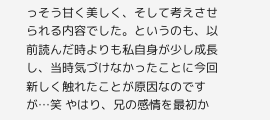っそう甘く美しく、そして考えさせられる内容でした。というのも、以前読んだ時よりも私自身が少し成長し、当時気づけなかったことに今回新しく触れたことが原因なのですが…笑 やはり、兄の感情を最初か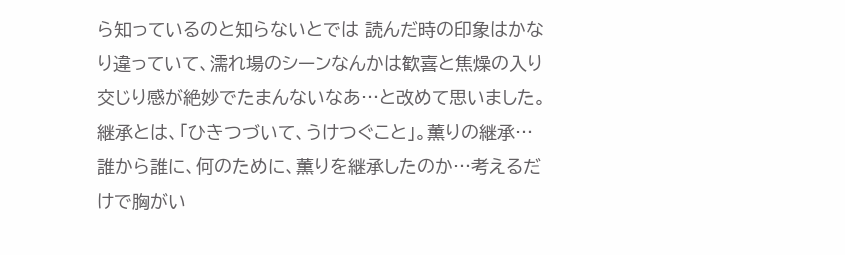ら知っているのと知らないとでは 読んだ時の印象はかなり違っていて、濡れ場のシーンなんかは歓喜と焦燥の入り交じり感が絶妙でたまんないなあ…と改めて思いました。継承とは、「ひきつづいて、うけつぐこと」。薫りの継承…誰から誰に、何のために、薫りを継承したのか…考えるだけで胸がい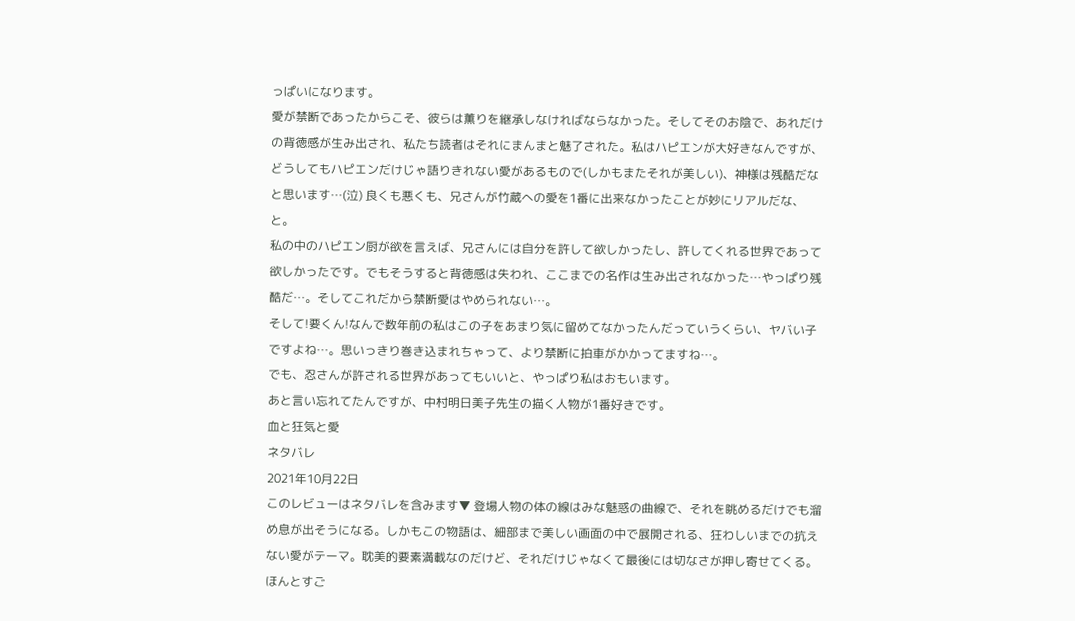っぱいになります。
愛が禁断であったからこそ、彼らは薫りを継承しなければならなかった。そしてそのお陰で、あれだけの背徳感が生み出され、私たち読者はそれにまんまと魅了された。私はハピエンが大好きなんですが、どうしてもハピエンだけじゃ語りきれない愛があるもので(しかもまたそれが美しい)、神様は残酷だなと思います…(泣) 良くも悪くも、兄さんが竹蔵への愛を1番に出来なかったことが妙にリアルだな、と。
私の中のハピエン厨が欲を言えば、兄さんには自分を許して欲しかったし、許してくれる世界であって欲しかったです。でもそうすると背徳感は失われ、ここまでの名作は生み出されなかった…やっぱり残酷だ…。そしてこれだから禁断愛はやめられない…。
そして!要くん!なんで数年前の私はこの子をあまり気に留めてなかったんだっていうくらい、ヤバい子ですよね…。思いっきり巻き込まれちゃって、より禁断に拍車がかかってますね…。
でも、忍さんが許される世界があってもいいと、やっぱり私はおもいます。
あと言い忘れてたんですが、中村明日美子先生の描く人物が1番好きです。
血と狂気と愛
ネタバレ
2021年10月22日
このレビューはネタバレを含みます▼ 登場人物の体の線はみな魅惑の曲線で、それを眺めるだけでも溜め息が出そうになる。しかもこの物語は、細部まで美しい画面の中で展開される、狂わしいまでの抗えない愛がテーマ。耽美的要素満載なのだけど、それだけじゃなくて最後には切なさが押し寄せてくる。ほんとすご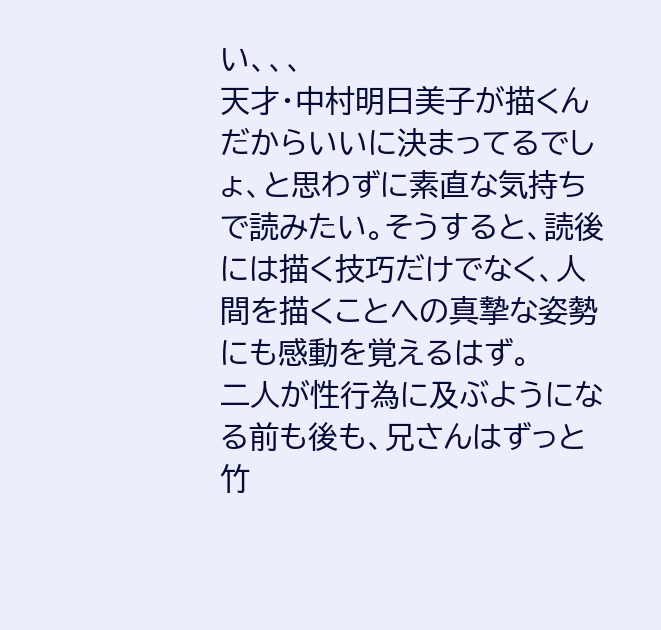い、、、
天才・中村明日美子が描くんだからいいに決まってるでしょ、と思わずに素直な気持ちで読みたい。そうすると、読後には描く技巧だけでなく、人間を描くことへの真摯な姿勢にも感動を覚えるはず。
二人が性行為に及ぶようになる前も後も、兄さんはずっと竹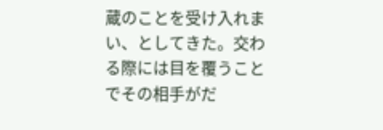蔵のことを受け入れまい、としてきた。交わる際には目を覆うことでその相手がだ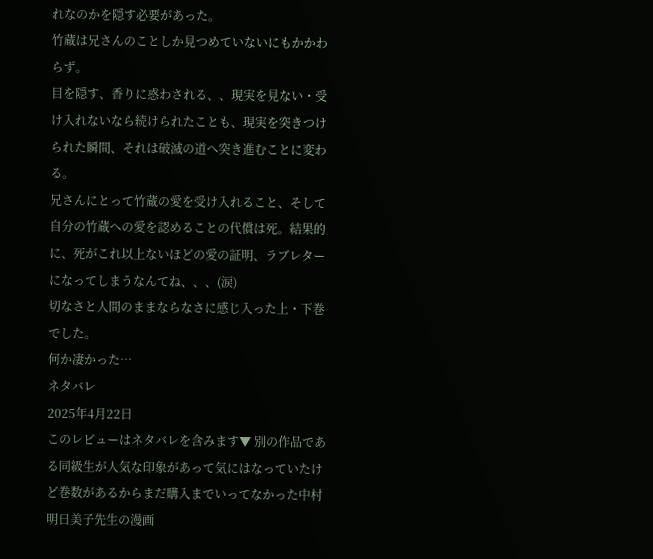れなのかを隠す必要があった。
竹蔵は兄さんのことしか見つめていないにもかかわらず。
目を隠す、香りに惑わされる、、現実を見ない・受け入れないなら続けられたことも、現実を突きつけられた瞬間、それは破滅の道へ突き進むことに変わる。
兄さんにとって竹蔵の愛を受け入れること、そして自分の竹蔵への愛を認めることの代償は死。結果的に、死がこれ以上ないほどの愛の証明、ラブレターになってしまうなんてね、、、(涙)
切なさと人間のままならなさに感じ入った上・下巻でした。
何か凄かった…
ネタバレ
2025年4月22日
このレビューはネタバレを含みます▼ 別の作品である同級生が人気な印象があって気にはなっていたけど巻数があるからまだ購入までいってなかった中村明日美子先生の漫画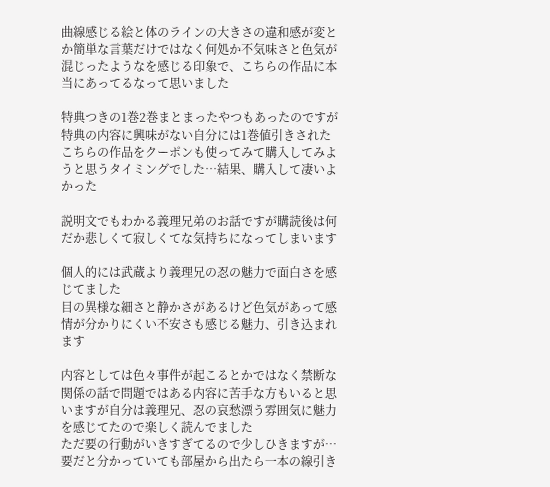曲線感じる絵と体のラインの大きさの違和感が変とか簡単な言葉だけではなく何処か不気味さと色気が混じったようなを感じる印象で、こちらの作品に本当にあってるなって思いました

特典つきの1巻2巻まとまったやつもあったのですが特典の内容に興味がない自分には1巻値引きされたこちらの作品をクーポンも使ってみて購入してみようと思うタイミングでした…結果、購入して凄いよかった

説明文でもわかる義理兄弟のお話ですが購読後は何だか悲しくて寂しくてな気持ちになってしまいます

個人的には武蔵より義理兄の忍の魅力で面白さを感じてました
目の異様な細さと静かさがあるけど色気があって感情が分かりにくい不安さも感じる魅力、引き込まれます

内容としては色々事件が起こるとかではなく禁断な関係の話で問題ではある内容に苦手な方もいると思いますが自分は義理兄、忍の哀愁漂う雰囲気に魅力を感じてたので楽しく読んでました
ただ要の行動がいきすぎてるので少しひきますが…
要だと分かっていても部屋から出たら一本の線引き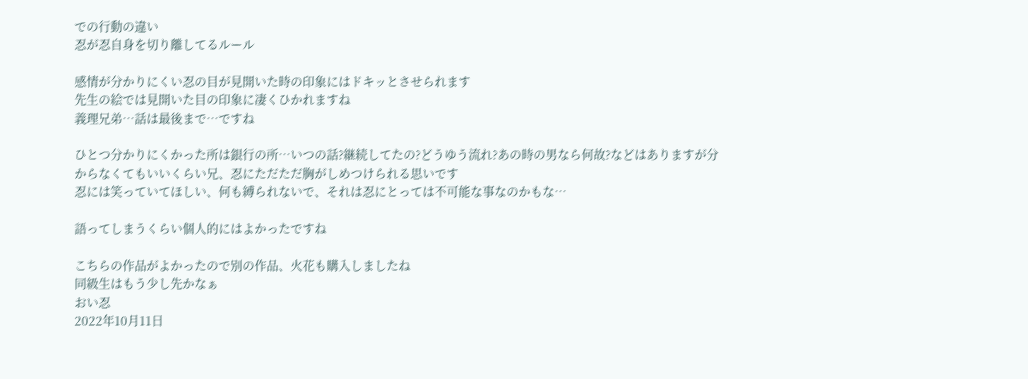での行動の違い
忍が忍自身を切り離してるルール

感情が分かりにくい忍の目が見開いた時の印象にはドキッとさせられます
先生の絵では見開いた目の印象に凄くひかれますね
義理兄弟…話は最後まで…ですね

ひとつ分かりにくかった所は銀行の所…いつの話?継続してたの?どうゆう流れ?あの時の男なら何故?などはありますが分からなくてもいいくらい兄、忍にただただ胸がしめつけられる思いです
忍には笑っていてほしい、何も縛られないで、それは忍にとっては不可能な事なのかもな…

語ってしまうくらい個人的にはよかったですね

こちらの作品がよかったので別の作品、火花も購入しましたね
同級生はもう少し先かなぁ
おい忍
2022年10月11日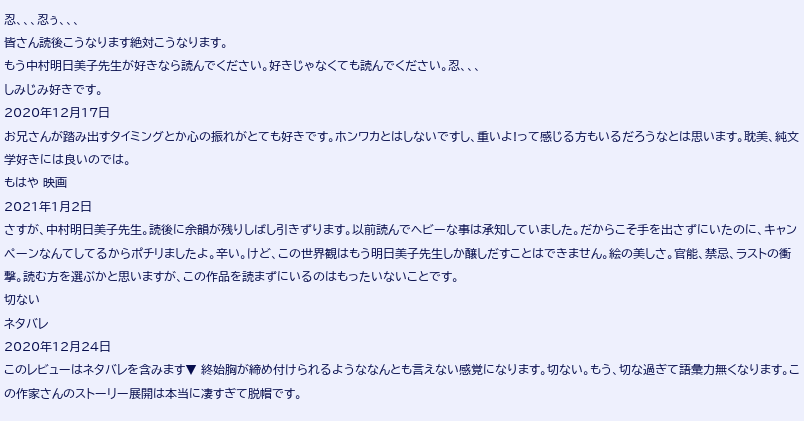忍、、、忍ぅ、、、
皆さん読後こうなります絶対こうなります。
もう中村明日美子先生が好きなら読んでください。好きじゃなくても読んでください。忍、、、
しみじみ好きです。
2020年12月17日
お兄さんが踏み出すタイミングとか心の振れがとても好きです。ホンワカとはしないですし、重いよ!って感じる方もいるだろうなとは思います。耽美、純文学好きには良いのでは。
もはや 映画
2021年1月2日
さすが、中村明日美子先生。読後に余韻が残りしばし引きずります。以前読んでヘビーな事は承知していました。だからこそ手を出さずにいたのに、キャンペーンなんてしてるからポチリましたよ。辛い。けど、この世界観はもう明日美子先生しか醸しだすことはできません。絵の美しさ。官能、禁忌、ラストの衝撃。読む方を選ぶかと思いますが、この作品を読まずにいるのはもったいないことです。
切ない
ネタバレ
2020年12月24日
このレビューはネタバレを含みます▼ 終始胸が締め付けられるようななんとも言えない感覚になります。切ない。もう、切な過ぎて語彙力無くなります。この作家さんのストーリー展開は本当に凄すぎて脱帽です。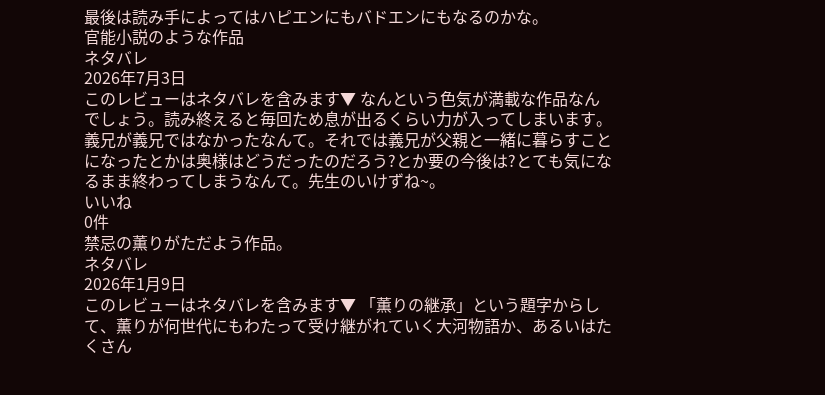最後は読み手によってはハピエンにもバドエンにもなるのかな。
官能小説のような作品
ネタバレ
2026年7月3日
このレビューはネタバレを含みます▼ なんという色気が満載な作品なんでしょう。読み終えると毎回ため息が出るくらい力が入ってしまいます。義兄が義兄ではなかったなんて。それでは義兄が父親と一緒に暮らすことになったとかは奥様はどうだったのだろう?とか要の今後は?とても気になるまま終わってしまうなんて。先生のいけずね~。
いいね
0件
禁忌の薫りがただよう作品。
ネタバレ
2026年1月9日
このレビューはネタバレを含みます▼ 「薫りの継承」という題字からして、薫りが何世代にもわたって受け継がれていく大河物語か、あるいはたくさん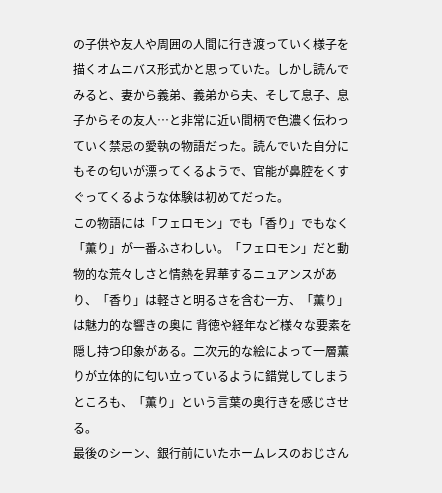の子供や友人や周囲の人間に行き渡っていく様子を描くオムニバス形式かと思っていた。しかし読んでみると、妻から義弟、義弟から夫、そして息子、息子からその友人…と非常に近い間柄で色濃く伝わっていく禁忌の愛執の物語だった。読んでいた自分にもその匂いが漂ってくるようで、官能が鼻腔をくすぐってくるような体験は初めてだった。
この物語には「フェロモン」でも「香り」でもなく「薫り」が一番ふさわしい。「フェロモン」だと動物的な荒々しさと情熱を昇華するニュアンスがあり、「香り」は軽さと明るさを含む一方、「薫り」は魅力的な響きの奥に 背徳や経年など様々な要素を隠し持つ印象がある。二次元的な絵によって一層薫りが立体的に匂い立っているように錯覚してしまうところも、「薫り」という言葉の奥行きを感じさせる。
最後のシーン、銀行前にいたホームレスのおじさん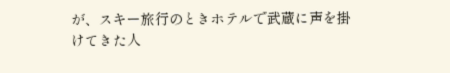が、スキー旅行のときホテルで武蔵に声を掛けてきた人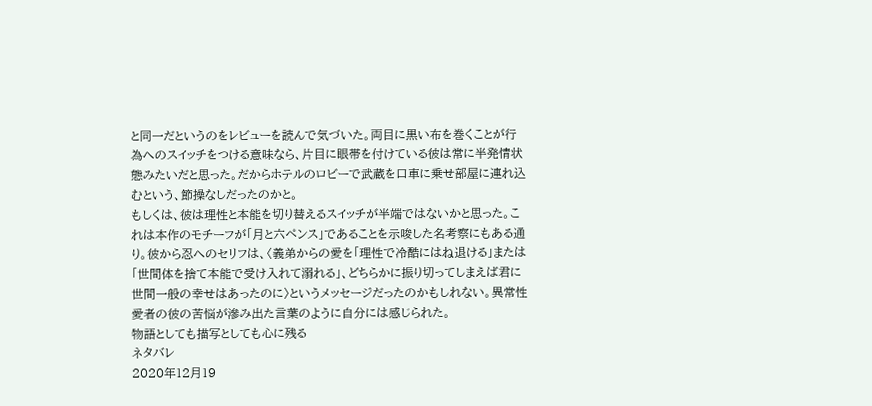と同一だというのをレビューを読んで気づいた。両目に黒い布を巻くことが行為へのスイッチをつける意味なら、片目に眼帯を付けている彼は常に半発情状態みたいだと思った。だからホテルのロビーで武蔵を口車に乗せ部屋に連れ込むという、節操なしだったのかと。
もしくは、彼は理性と本能を切り替えるスイッチが半端ではないかと思った。これは本作のモチーフが「月と六ペンス」であることを示唆した名考察にもある通り。彼から忍へのセリフは、〈義弟からの愛を「理性で冷酷にはね退ける」または「世間体を捨て本能で受け入れて溺れる」、どちらかに振り切ってしまえば君に世間一般の幸せはあったのに〉というメッセージだったのかもしれない。異常性愛者の彼の苦悩が滲み出た言葉のように自分には感じられた。
物語としても描写としても心に残る
ネタバレ
2020年12月19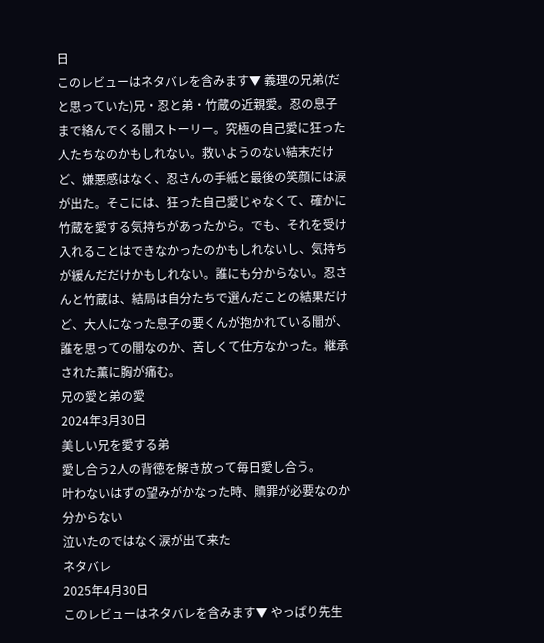日
このレビューはネタバレを含みます▼ 義理の兄弟(だと思っていた)兄・忍と弟・竹蔵の近親愛。忍の息子まで絡んでくる闇ストーリー。究極の自己愛に狂った人たちなのかもしれない。救いようのない結末だけど、嫌悪感はなく、忍さんの手紙と最後の笑顔には涙が出た。そこには、狂った自己愛じゃなくて、確かに竹蔵を愛する気持ちがあったから。でも、それを受け入れることはできなかったのかもしれないし、気持ちが緩んだだけかもしれない。誰にも分からない。忍さんと竹蔵は、結局は自分たちで選んだことの結果だけど、大人になった息子の要くんが抱かれている闇が、誰を思っての闇なのか、苦しくて仕方なかった。継承された薫に胸が痛む。
兄の愛と弟の愛
2024年3月30日
美しい兄を愛する弟
愛し合う2人の背徳を解き放って毎日愛し合う。
叶わないはずの望みがかなった時、贖罪が必要なのか分からない
泣いたのではなく涙が出て来た
ネタバレ
2025年4月30日
このレビューはネタバレを含みます▼ やっぱり先生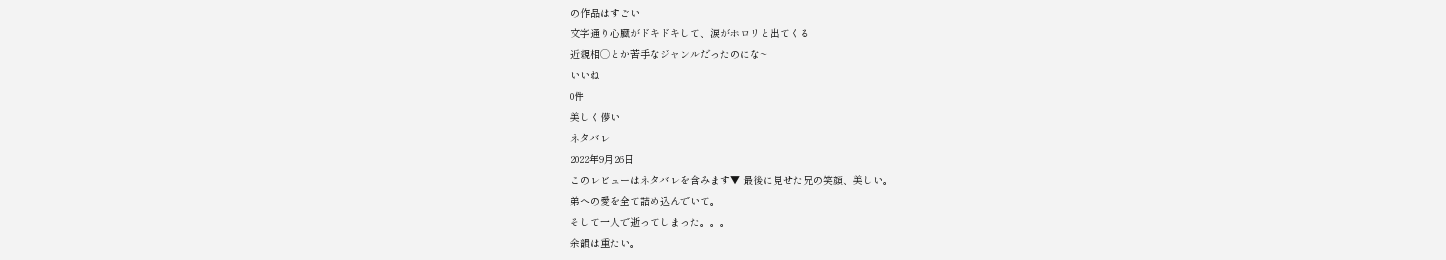の作品はすごい
文字通り心臓がドキドキして、涙がホロリと出てくる
近親相◯とか苦手なジャンルだったのにな~
いいね
0件
美しく儚い
ネタバレ
2022年9月26日
このレビューはネタバレを含みます▼ 最後に見せた兄の笑顔、美しい。
弟への愛を全て詰め込んでいて。
そして一人で逝ってしまった。。。
余韻は重たい。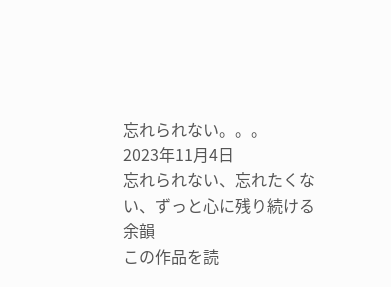忘れられない。。。
2023年11月4日
忘れられない、忘れたくない、ずっと心に残り続ける余韻
この作品を読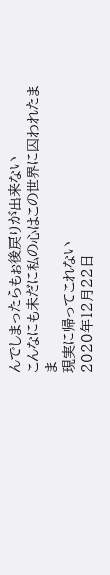んでしまったらもぉ後戻りが出来ない
こんなにも未だに私の心はこの世界に囚われたまま
現実に帰ってこれない
2020年12月22日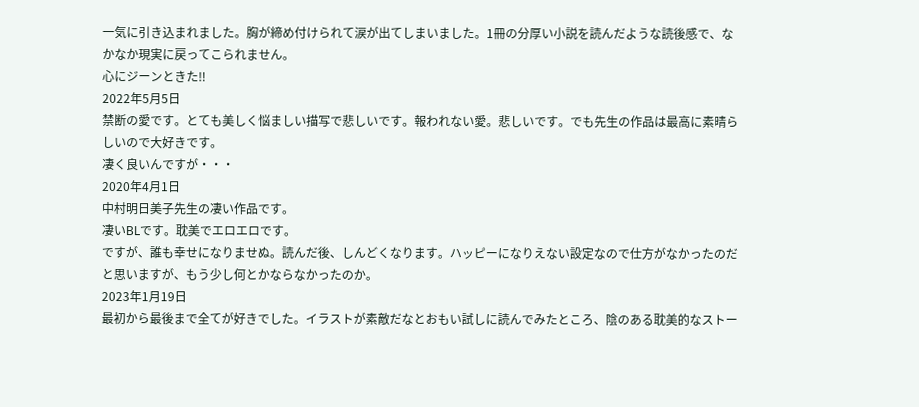一気に引き込まれました。胸が締め付けられて涙が出てしまいました。1冊の分厚い小説を読んだような読後感で、なかなか現実に戻ってこられません。
心にジーンときた‼
2022年5月5日
禁断の愛です。とても美しく悩ましい描写で悲しいです。報われない愛。悲しいです。でも先生の作品は最高に素晴らしいので大好きです。
凄く良いんですが・・・
2020年4月1日
中村明日美子先生の凄い作品です。
凄いBLです。耽美でエロエロです。
ですが、誰も幸せになりませぬ。読んだ後、しんどくなります。ハッピーになりえない設定なので仕方がなかったのだと思いますが、もう少し何とかならなかったのか。
2023年1月19日
最初から最後まで全てが好きでした。イラストが素敵だなとおもい試しに読んでみたところ、陰のある耽美的なストー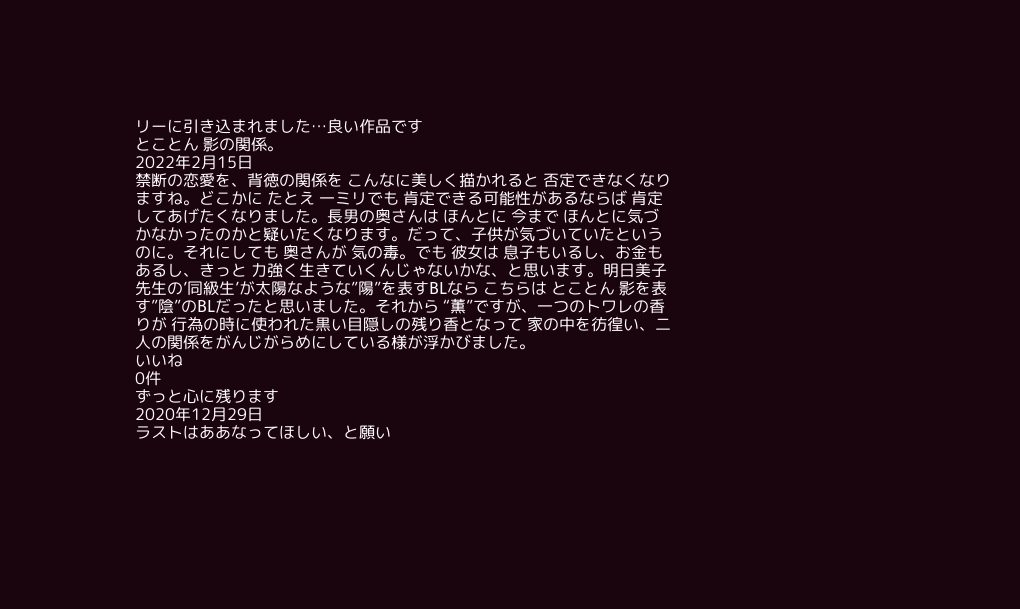リーに引き込まれました…良い作品です
とことん 影の関係。
2022年2月15日
禁断の恋愛を、背徳の関係を こんなに美しく描かれると 否定できなくなりますね。どこかに たとえ 一ミリでも 肯定できる可能性があるならば 肯定してあげたくなりました。長男の奥さんは ほんとに 今まで ほんとに気づかなかったのかと疑いたくなります。だって、子供が気づいていたというのに。それにしても 奥さんが 気の毒。でも 彼女は 息子もいるし、お金もあるし、きっと 力強く生きていくんじゃないかな、と思います。明日美子先生の’同級生’が太陽なような”陽”を表すBLなら こちらは とことん 影を表す”陰”のBLだったと思いました。それから “薫”ですが、一つのトワレの香りが 行為の時に使われた黒い目隠しの残り香となって 家の中を彷徨い、二人の関係をがんじがらめにしている様が浮かびました。
いいね
0件
ずっと心に残ります
2020年12月29日
ラストはああなってほしい、と願い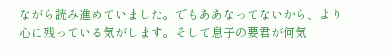ながら読み進めていました。でもああなってないから、より心に残っている気がします。そして息子の要君が何気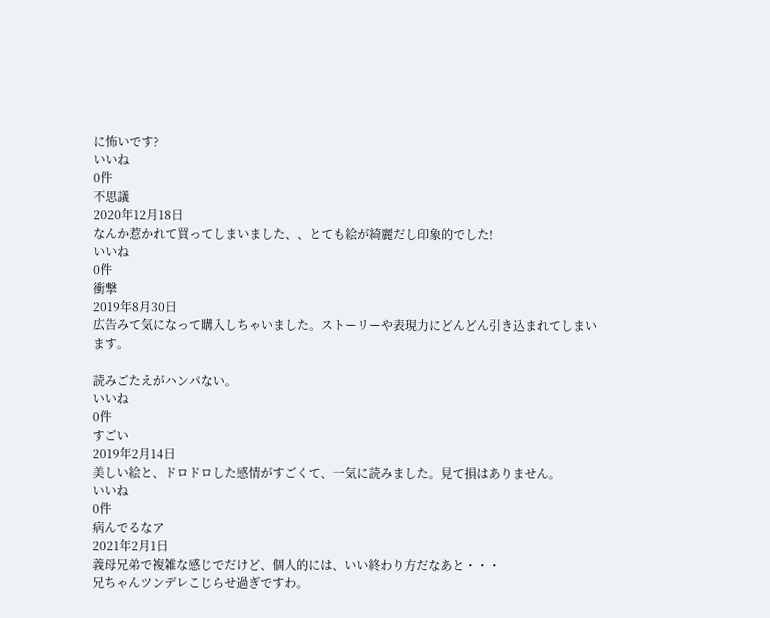に怖いです?
いいね
0件
不思議
2020年12月18日
なんか惹かれて買ってしまいました、、とても絵が綺麗だし印象的でした!
いいね
0件
衝撃
2019年8月30日
広告みて気になって購入しちゃいました。ストーリーや表現力にどんどん引き込まれてしまいます。

読みごたえがハンパない。
いいね
0件
すごい
2019年2月14日
美しい絵と、ドロドロした感情がすごくて、一気に読みました。見て損はありません。
いいね
0件
病んでるなア
2021年2月1日
義母兄弟で複雑な感じでだけど、個人的には、いい終わり方だなあと・・・
兄ちゃんツンデレこじらせ過ぎですわ。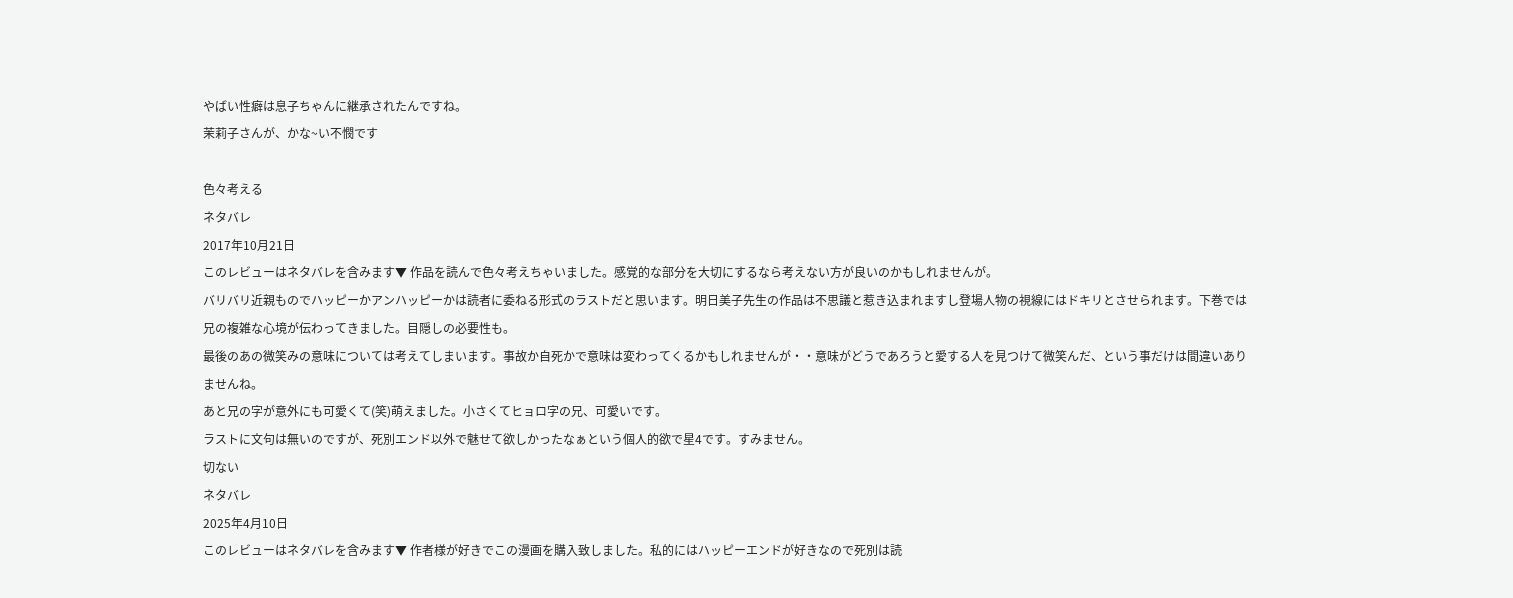やばい性癖は息子ちゃんに継承されたんですね。
茉莉子さんが、かな~い不憫です

色々考える
ネタバレ
2017年10月21日
このレビューはネタバレを含みます▼ 作品を読んで色々考えちゃいました。感覚的な部分を大切にするなら考えない方が良いのかもしれませんが。
バリバリ近親ものでハッピーかアンハッピーかは読者に委ねる形式のラストだと思います。明日美子先生の作品は不思議と惹き込まれますし登場人物の視線にはドキリとさせられます。下巻では兄の複雑な心境が伝わってきました。目隠しの必要性も。
最後のあの微笑みの意味については考えてしまいます。事故か自死かで意味は変わってくるかもしれませんが・・意味がどうであろうと愛する人を見つけて微笑んだ、という事だけは間違いありませんね。
あと兄の字が意外にも可愛くて(笑)萌えました。小さくてヒョロ字の兄、可愛いです。
ラストに文句は無いのですが、死別エンド以外で魅せて欲しかったなぁという個人的欲で星4です。すみません。
切ない
ネタバレ
2025年4月10日
このレビューはネタバレを含みます▼ 作者様が好きでこの漫画を購入致しました。私的にはハッピーエンドが好きなので死別は読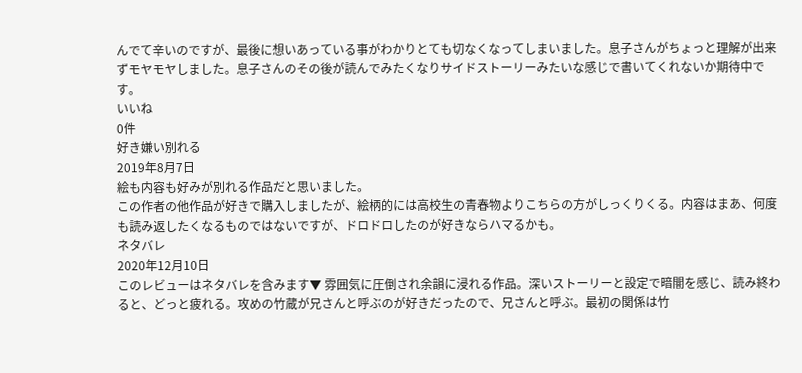んでて辛いのですが、最後に想いあっている事がわかりとても切なくなってしまいました。息子さんがちょっと理解が出来ずモヤモヤしました。息子さんのその後が読んでみたくなりサイドストーリーみたいな感じで書いてくれないか期待中です。
いいね
0件
好き嫌い別れる
2019年8月7日
絵も内容も好みが別れる作品だと思いました。
この作者の他作品が好きで購入しましたが、絵柄的には高校生の青春物よりこちらの方がしっくりくる。内容はまあ、何度も読み返したくなるものではないですが、ドロドロしたのが好きならハマるかも。
ネタバレ
2020年12月10日
このレビューはネタバレを含みます▼ 雰囲気に圧倒され余韻に浸れる作品。深いストーリーと設定で暗闇を感じ、読み終わると、どっと疲れる。攻めの竹蔵が兄さんと呼ぶのが好きだったので、兄さんと呼ぶ。最初の関係は竹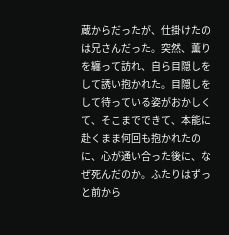蔵からだったが、仕掛けたのは兄さんだった。突然、薫りを纏って訪れ、自ら目隠しをして誘い抱かれた。目隠しをして待っている姿がおかしくて、そこまでできて、本能に赴くまま何回も抱かれたのに、心が通い合った後に、なぜ死んだのか。ふたりはずっと前から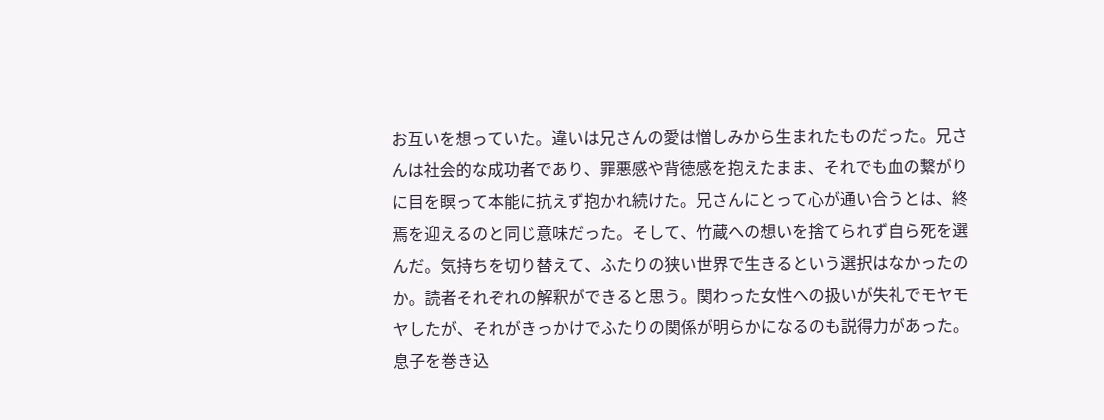お互いを想っていた。違いは兄さんの愛は憎しみから生まれたものだった。兄さんは社会的な成功者であり、罪悪感や背徳感を抱えたまま、それでも血の繋がりに目を瞑って本能に抗えず抱かれ続けた。兄さんにとって心が通い合うとは、終焉を迎えるのと同じ意味だった。そして、竹蔵への想いを捨てられず自ら死を選んだ。気持ちを切り替えて、ふたりの狭い世界で生きるという選択はなかったのか。読者それぞれの解釈ができると思う。関わった女性への扱いが失礼でモヤモヤしたが、それがきっかけでふたりの関係が明らかになるのも説得力があった。息子を巻き込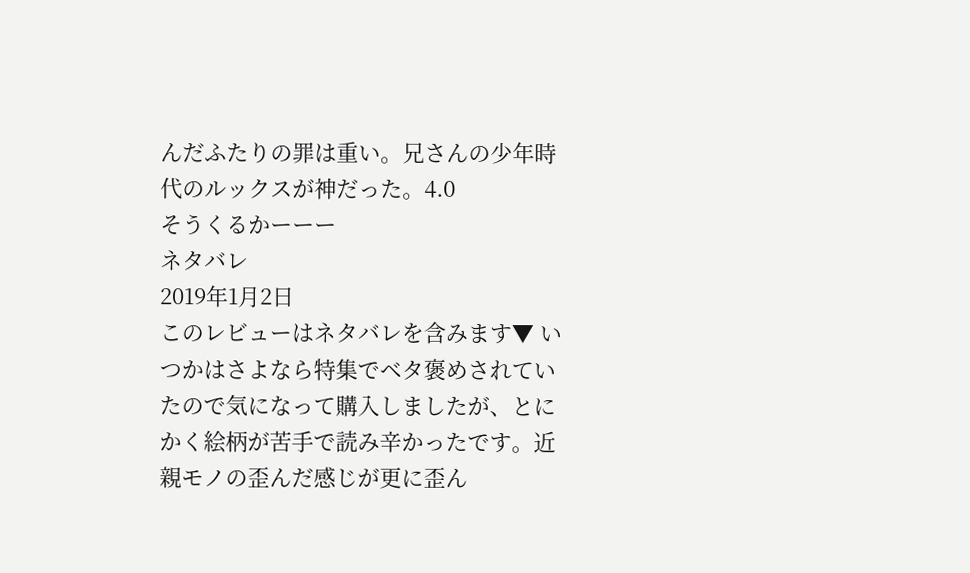んだふたりの罪は重い。兄さんの少年時代のルックスが神だった。4.0
そうくるかーーー
ネタバレ
2019年1月2日
このレビューはネタバレを含みます▼ いつかはさよなら特集でベタ褒めされていたので気になって購入しましたが、とにかく絵柄が苦手で読み辛かったです。近親モノの歪んだ感じが更に歪ん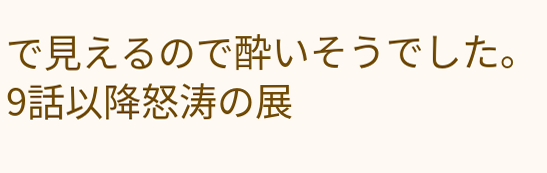で見えるので酔いそうでした。
9話以降怒涛の展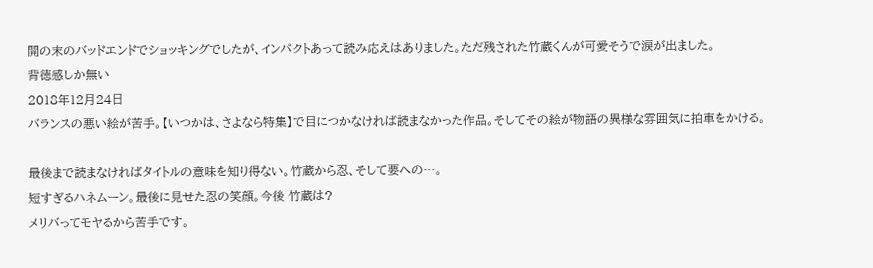開の末のバッドエンドでショッキングでしたが、インパクトあって読み応えはありました。ただ残された竹蔵くんが可愛そうで涙が出ました。
背徳感しか無い
2018年12月24日
バランスの悪い絵が苦手。【いつかは、さよなら特集】で目につかなければ読まなかった作品。そしてその絵が物語の異様な雰囲気に拍車をかける。

最後まで読まなければタイトルの意味を知り得ない。竹蔵から忍、そして要への…。
短すぎるハネムーン。最後に見せた忍の笑顔。今後 竹蔵は?
メリバってモヤるから苦手です。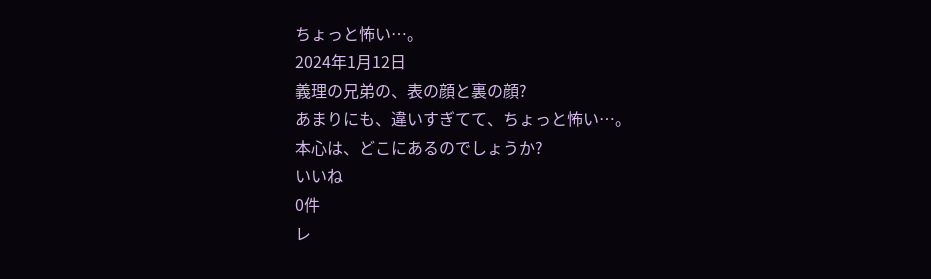ちょっと怖い…。
2024年1月12日
義理の兄弟の、表の顔と裏の顔?
あまりにも、違いすぎてて、ちょっと怖い…。
本心は、どこにあるのでしょうか?
いいね
0件
レ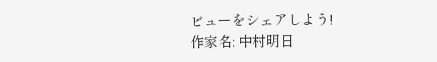ビューをシェアしよう!
作家名: 中村明日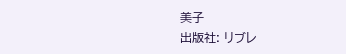美子
出版社: リブレ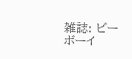雑誌: ビーボーイ